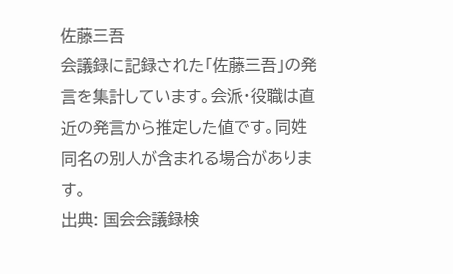佐藤三吾
会議録に記録された「佐藤三吾」の発言を集計しています。会派・役職は直近の発言から推定した値です。同姓同名の別人が含まれる場合があります。
出典: 国会会議録検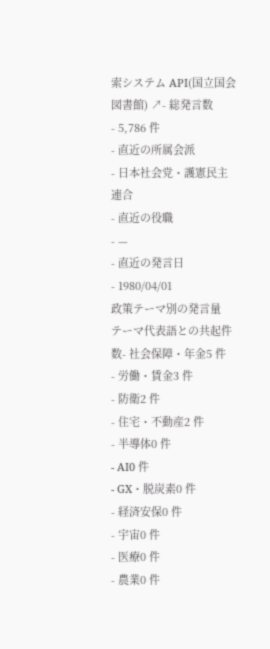索システム API(国立国会図書館) ↗- 総発言数
- 5,786 件
- 直近の所属会派
- 日本社会党・護憲民主連合
- 直近の役職
- —
- 直近の発言日
- 1980/04/01
政策テーマ別の発言量
テーマ代表語との共起件数- 社会保障・年金5 件
- 労働・賃金3 件
- 防衛2 件
- 住宅・不動産2 件
- 半導体0 件
- AI0 件
- GX・脱炭素0 件
- 経済安保0 件
- 宇宙0 件
- 医療0 件
- 農業0 件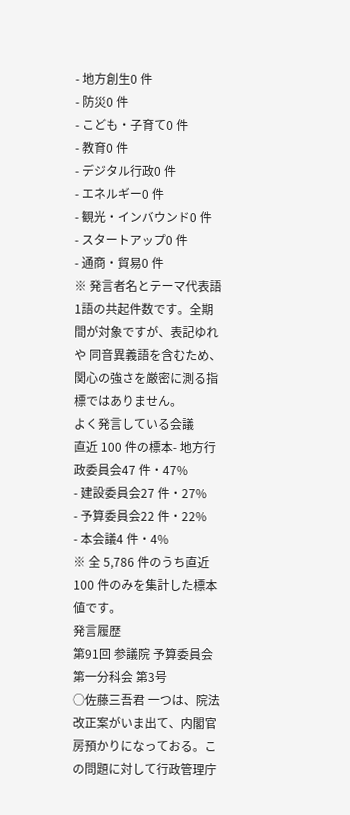- 地方創生0 件
- 防災0 件
- こども・子育て0 件
- 教育0 件
- デジタル行政0 件
- エネルギー0 件
- 観光・インバウンド0 件
- スタートアップ0 件
- 通商・貿易0 件
※ 発言者名とテーマ代表語1語の共起件数です。全期間が対象ですが、表記ゆれや 同音異義語を含むため、関心の強さを厳密に測る指標ではありません。
よく発言している会議
直近 100 件の標本- 地方行政委員会47 件・47%
- 建設委員会27 件・27%
- 予算委員会22 件・22%
- 本会議4 件・4%
※ 全 5,786 件のうち直近 100 件のみを集計した標本値です。
発言履歴
第91回 参議院 予算委員会第一分科会 第3号
○佐藤三吾君 一つは、院法改正案がいま出て、内閣官房預かりになっておる。この問題に対して行政管理庁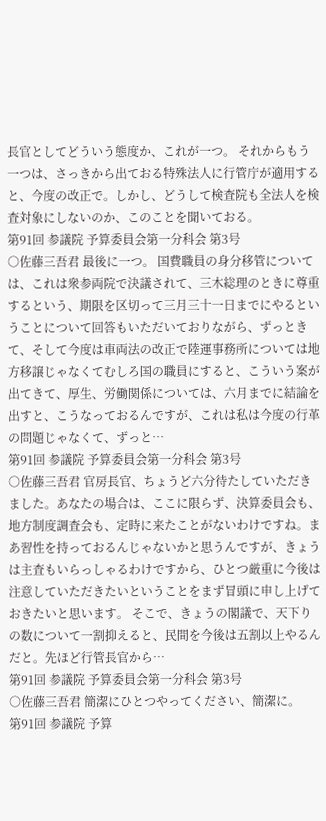長官としてどういう態度か、これが一つ。 それからもう一つは、さっきから出ておる特殊法人に行管庁が適用すると、今度の改正で。しかし、どうして検査院も全法人を検査対象にしないのか、このことを聞いておる。
第91回 参議院 予算委員会第一分科会 第3号
○佐藤三吾君 最後に一つ。 国費職員の身分移管については、これは衆参両院で決議されて、三木総理のときに尊重するという、期限を区切って三月三十一日までにやるということについて回答もいただいておりながら、ずっときて、そして今度は車両法の改正で陸運事務所については地方移譲じゃなくてむしろ国の職員にすると、こういう案が出てきて、厚生、労働関係については、六月までに結論を出すと、こうなっておるんですが、これは私は今度の行革の問題じゃなくて、ずっと…
第91回 参議院 予算委員会第一分科会 第3号
○佐藤三吾君 官房長官、ちょうど六分待たしていただきました。あなたの場合は、ここに限らず、決算委員会も、地方制度調査会も、定時に来たことがないわけですね。まあ習性を持っておるんじゃないかと思うんですが、きょうは主査もいらっしゃるわけですから、ひとつ厳重に今後は注意していただきたいということをまず冒頭に申し上げておきたいと思います。 そこで、きょうの閣議で、天下りの数について一割抑えると、民間を今後は五割以上やるんだと。先ほど行管長官から…
第91回 参議院 予算委員会第一分科会 第3号
○佐藤三吾君 簡潔にひとつやってください、簡潔に。
第91回 参議院 予算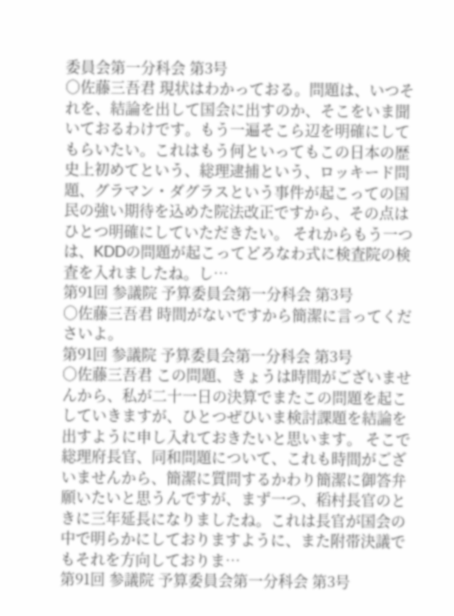委員会第一分科会 第3号
○佐藤三吾君 現状はわかっておる。問題は、いつそれを、結論を出して国会に出すのか、そこをいま聞いておるわけです。もう一遍そこら辺を明確にしてもらいたい。これはもう何といってもこの日本の歴史上初めてという、総理逮捕という、ロッキード問題、グラマン・ダグラスという事件が起こっての国民の強い期待を込めた院法改正ですから、その点はひとつ明確にしていただきたい。 それからもう一つは、KDDの問題が起こってどろなわ式に検査院の検査を入れましたね。し…
第91回 参議院 予算委員会第一分科会 第3号
○佐藤三吾君 時間がないですから簡潔に言ってくださいよ。
第91回 参議院 予算委員会第一分科会 第3号
○佐藤三吾君 この問題、きょうは時間がございませんから、私が二十一日の決算でまたこの問題を起こしていきますが、ひとつぜひいま検討課題を結論を出すように申し入れておきたいと思います。 そこで総理府長官、同和問題について、これも時間がございませんから、簡潔に質問するかわり簡潔に御答弁願いたいと思うんですが、まず一つ、稻村長官のときに三年延長になりましたね。これは長官が国会の中で明らかにしておりますように、また附帯決議でもそれを方向しておりま…
第91回 参議院 予算委員会第一分科会 第3号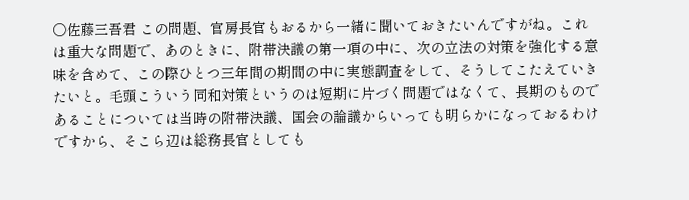○佐藤三吾君 この問題、官房長官もおるから一緒に聞いておきたいんですがね。これは重大な問題で、あのときに、附帯決議の第一項の中に、次の立法の対策を強化する意味を含めて、この際ひとつ三年間の期間の中に実態調査をして、そうしてこたえていきたいと。毛頭こういう同和対策というのは短期に片づく問題ではなくて、長期のものであることについては当時の附帯決議、国会の論議からいっても明らかになっておるわけですから、そこら辺は総務長官としても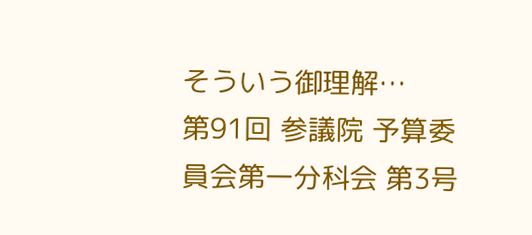そういう御理解…
第91回 参議院 予算委員会第一分科会 第3号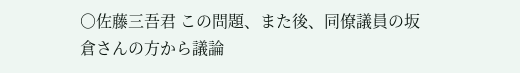○佐藤三吾君 この問題、また後、同僚議員の坂倉さんの方から議論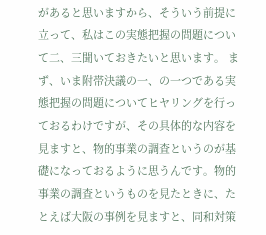があると思いますから、そういう前提に立って、私はこの実態把握の問題について二、三聞いておきたいと思います。 まず、いま附帯決議の一、の一つである実態把握の問題についてヒヤリングを行っておるわけですが、その具体的な内容を見ますと、物的事業の調査というのが基礎になっておるように思うんです。物的事業の調査というものを見たときに、たとえば大阪の事例を見ますと、同和対策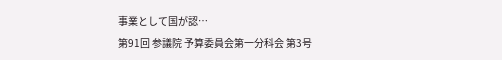事業として国が認…
第91回 参議院 予算委員会第一分科会 第3号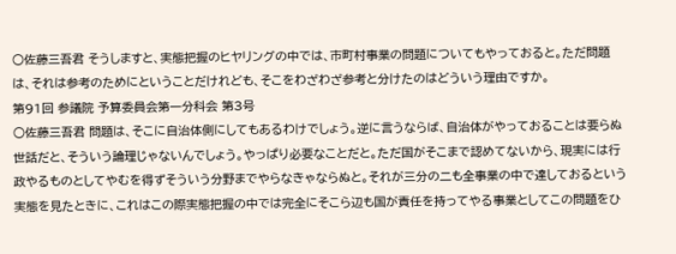○佐藤三吾君 そうしますと、実態把握のヒヤリングの中では、市町村事業の問題についてもやっておると。ただ問題は、それは参考のためにということだけれども、そこをわざわざ参考と分けたのはどういう理由ですか。
第91回 参議院 予算委員会第一分科会 第3号
○佐藤三吾君 問題は、そこに自治体側にしてもあるわけでしょう。逆に言うならば、自治体がやっておることは要らぬ世話だと、そういう論理じゃないんでしょう。やっぱり必要なことだと。ただ国がそこまで認めてないから、現実には行政やるものとしてやむを得ずそういう分野までやらなきゃならぬと。それが三分の二も全事業の中で達しておるという実態を見たときに、これはこの際実態把握の中では完全にそこら辺も国が責任を持ってやる事業としてこの問題をひ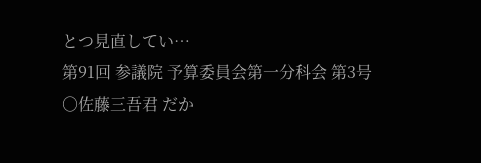とつ見直してい…
第91回 参議院 予算委員会第一分科会 第3号
○佐藤三吾君 だか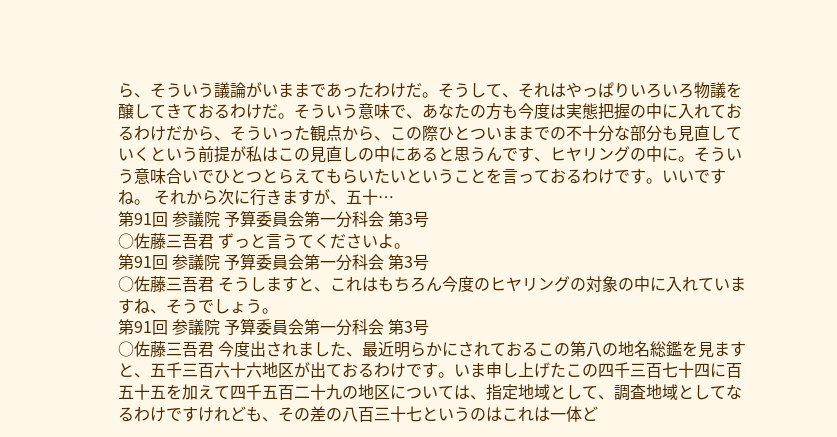ら、そういう議論がいままであったわけだ。そうして、それはやっぱりいろいろ物議を醸してきておるわけだ。そういう意味で、あなたの方も今度は実態把握の中に入れておるわけだから、そういった観点から、この際ひとついままでの不十分な部分も見直していくという前提が私はこの見直しの中にあると思うんです、ヒヤリングの中に。そういう意味合いでひとつとらえてもらいたいということを言っておるわけです。いいですね。 それから次に行きますが、五十…
第91回 参議院 予算委員会第一分科会 第3号
○佐藤三吾君 ずっと言うてくださいよ。
第91回 参議院 予算委員会第一分科会 第3号
○佐藤三吾君 そうしますと、これはもちろん今度のヒヤリングの対象の中に入れていますね、そうでしょう。
第91回 参議院 予算委員会第一分科会 第3号
○佐藤三吾君 今度出されました、最近明らかにされておるこの第八の地名総鑑を見ますと、五千三百六十六地区が出ておるわけです。いま申し上げたこの四千三百七十四に百五十五を加えて四千五百二十九の地区については、指定地域として、調査地域としてなるわけですけれども、その差の八百三十七というのはこれは一体ど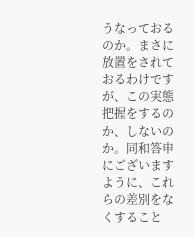うなっておるのか。まさに放置をされておるわけですが、この実態把握をするのか、しないのか。同和答申にございますように、これらの差別をなくすること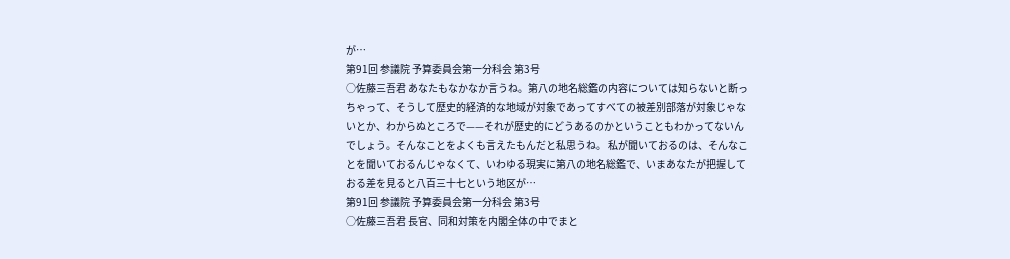が…
第91回 参議院 予算委員会第一分科会 第3号
○佐藤三吾君 あなたもなかなか言うね。第八の地名総鑑の内容については知らないと断っちゃって、そうして歴史的経済的な地域が対象であってすべての被差別部落が対象じゃないとか、わからぬところで——それが歴史的にどうあるのかということもわかってないんでしょう。そんなことをよくも言えたもんだと私思うね。 私が聞いておるのは、そんなことを聞いておるんじゃなくて、いわゆる現実に第八の地名総鑑で、いまあなたが把握しておる差を見ると八百三十七という地区が…
第91回 参議院 予算委員会第一分科会 第3号
○佐藤三吾君 長官、同和対策を内閣全体の中でまと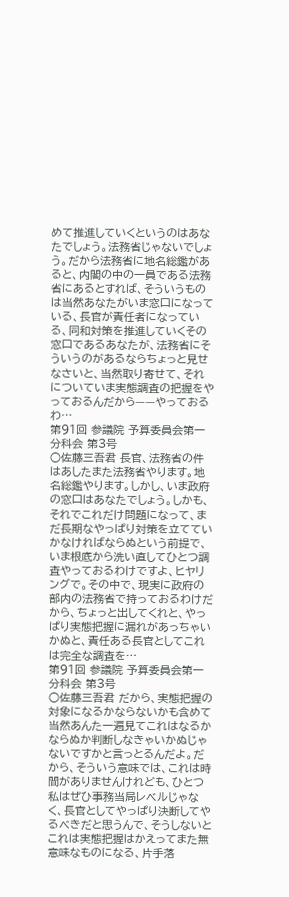めて推進していくというのはあなたでしょう。法務省じゃないでしょう。だから法務省に地名総鑑があると、内閣の中の一員である法務省にあるとすれば、そういうものは当然あなたがいま窓口になっている、長官が責任者になっている、同和対策を推進していくその窓口であるあなたが、法務省にそういうのがあるならちょっと見せなさいと、当然取り寄せて、それについていま実態調査の把握をやっておるんだから——やっておるわ…
第91回 参議院 予算委員会第一分科会 第3号
○佐藤三吾君 長官、法務省の件はあしたまた法務省やります。地名総鑑やります。しかし、いま政府の窓口はあなたでしょう。しかも、それでこれだけ問題になって、まだ長期なやっぱり対策を立てていかなければならぬという前提で、いま根底から洗い直してひとつ調査やっておるわけですよ、ヒヤリングで。その中で、現実に政府の部内の法務省で持っておるわけだから、ちょっと出してくれと、やっぱり実態把握に漏れがあっちゃいかぬと、責任ある長官としてこれは完全な調査を…
第91回 参議院 予算委員会第一分科会 第3号
○佐藤三吾君 だから、実態把握の対象になるかならないかも含めて当然あんた一遍見てこれはなるかならぬか判断しなきゃいかぬじゃないですかと言っとるんだよ。だから、そういう意味では、これは時間がありませんけれども、ひとつ私はぜひ事務当局レベルじゃなく、長官としてやっぱり決断してやるべきだと思うんで、そうしないとこれは実態把握はかえってまた無意味なものになる、片手落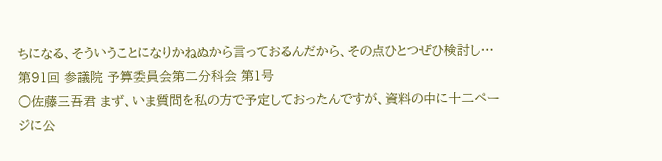ちになる、そういうことになりかねぬから言っておるんだから、その点ひとつぜひ検討し…
第91回 参議院 予算委員会第二分科会 第1号
○佐藤三吾君 まず、いま質問を私の方で予定しておったんですが、資料の中に十二ページに公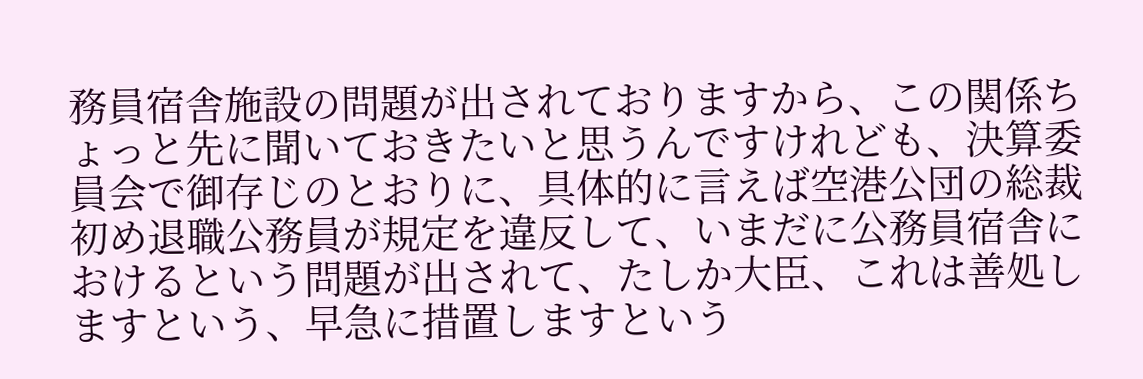務員宿舎施設の問題が出されておりますから、この関係ちょっと先に聞いておきたいと思うんですけれども、決算委員会で御存じのとおりに、具体的に言えば空港公団の総裁初め退職公務員が規定を違反して、いまだに公務員宿舎におけるという問題が出されて、たしか大臣、これは善処しますという、早急に措置しますという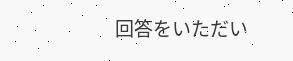回答をいただい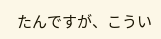たんですが、こうい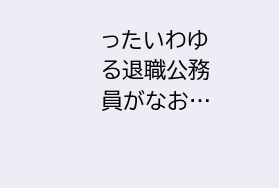ったいわゆる退職公務員がなお…